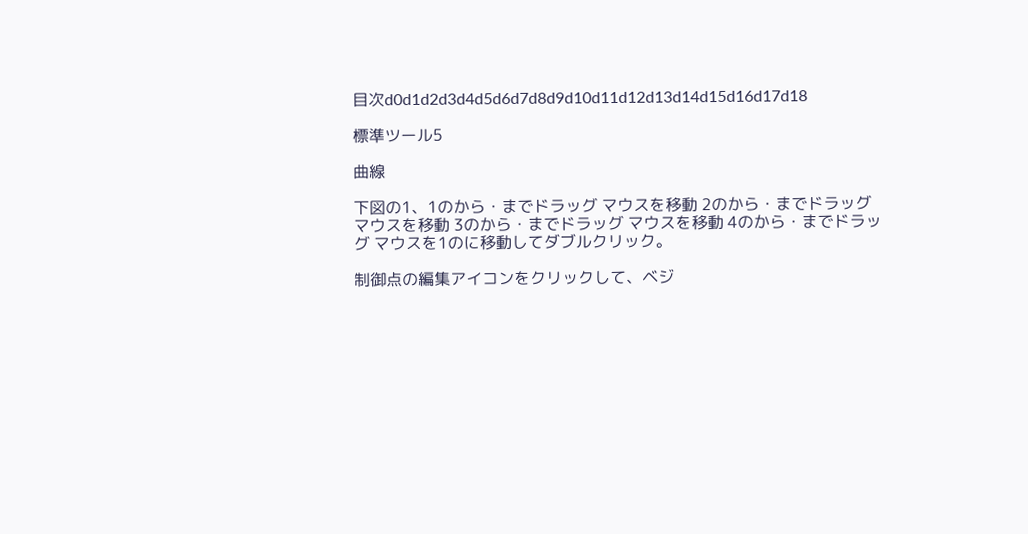目次d0d1d2d3d4d5d6d7d8d9d10d11d12d13d14d15d16d17d18

標準ツール5

曲線

下図の1、1のから・までドラッグ マウスを移動 2のから・までドラッグ マウスを移動 3のから・までドラッグ マウスを移動 4のから・までドラッグ マウスを1のに移動してダブルクリック。

制御点の編集アイコンをクリックして、ベジ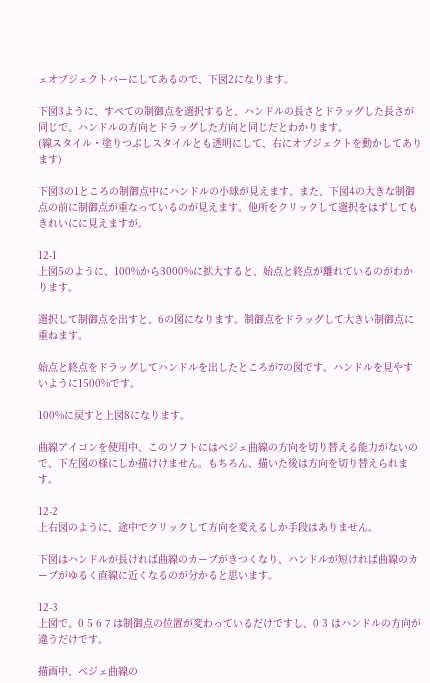ェオブジェクトバーにしてあるので、下図2になります。

下図3ように、すべての制御点を選択すると、ハンドルの長さとドラッグした長さが同じで、ハンドルの方向とドラッグした方向と同じだとわかります。
(線スタイル・塗りつぶしスタイルとも透明にして、右にオブジェクトを動かしてあります)

下図3の1ところの制御点中にハンドルの小球が見えます、また、下図4の大きな制御点の前に制御点が重なっているのが見えます。他所をクリックして選択をはずしてもきれいにに見えますが。

12-1
上図5のように、100%から3000%に拡大すると、始点と終点が離れているのがわかります。

選択して制御点を出すと、6の図になります。制御点をドラッグして大きい制御点に重ねます。

始点と終点をドラッグしてハンドルを出したところが7の図です。ハンドルを見やすいように1500%です。

100%に戻すと上図8になります。

曲線アイコンを使用中、このソフトにはベジェ曲線の方向を切り替える能力がないので、下左図の様にしか描けけません。もちろん、描いた後は方向を切り替えられます。

12-2
上右図のように、途中でクリックして方向を変えるしか手段はありません。

下図はハンドルが長ければ曲線のカーブがきつくなり、ハンドルが短ければ曲線のカーブがゆるく直線に近くなるのが分かると思います。

12-3
上図で、0 5 6 7 は制御点の位置が変わっているだけですし、0 3 はハンドルの方向が違うだけです。

描画中、ベジェ曲線の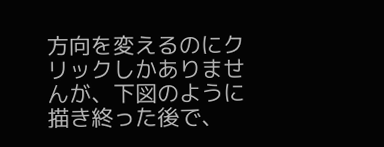方向を変えるのにクリックしかありませんが、下図のように描き終った後で、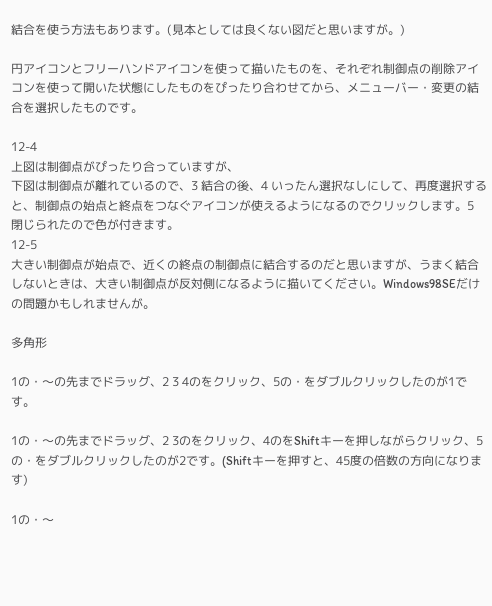結合を使う方法もあります。(見本としては良くない図だと思いますが。)

円アイコンとフリーハンドアイコンを使って描いたものを、それぞれ制御点の削除アイコンを使って開いた状態にしたものをぴったり合わせてから、メニューバー・変更の結合を選択したものです。

12-4
上図は制御点がぴったり合っていますが、
下図は制御点が離れているので、3 結合の後、4 いったん選択なしにして、再度選択すると、制御点の始点と終点をつなぐアイコンが使えるようになるのでクリックします。5 閉じられたので色が付きます。
12-5
大きい制御点が始点で、近くの終点の制御点に結合するのだと思いますが、うまく結合しないときは、大きい制御点が反対側になるように描いてください。Windows98SEだけの問題かもしれませんが。

多角形

1の・〜の先までドラッグ、2 3 4のをクリック、5の・をダブルクリックしたのが1です。

1の・〜の先までドラッグ、2 3のをクリック、4のをShiftキーを押しながらクリック、5の・をダブルクリックしたのが2です。(Shiftキーを押すと、45度の倍数の方向になります)

1の・〜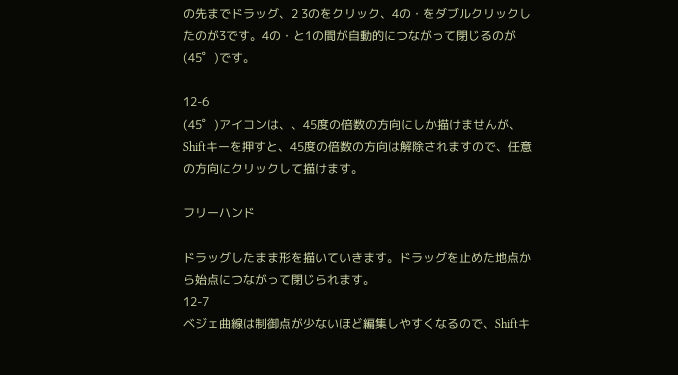の先までドラッグ、2 3のをクリック、4の・をダブルクリックしたのが3です。4の・と1の間が自動的につながって閉じるのが(45゜)です。

12-6
(45゜)アイコンは、、45度の倍数の方向にしか描けませんが、Shiftキーを押すと、45度の倍数の方向は解除されますので、任意の方向にクリックして描けます。

フリーハンド

ドラッグしたまま形を描いていきます。ドラッグを止めた地点から始点につながって閉じられます。
12-7
ベジェ曲線は制御点が少ないほど編集しやすくなるので、Shiftキ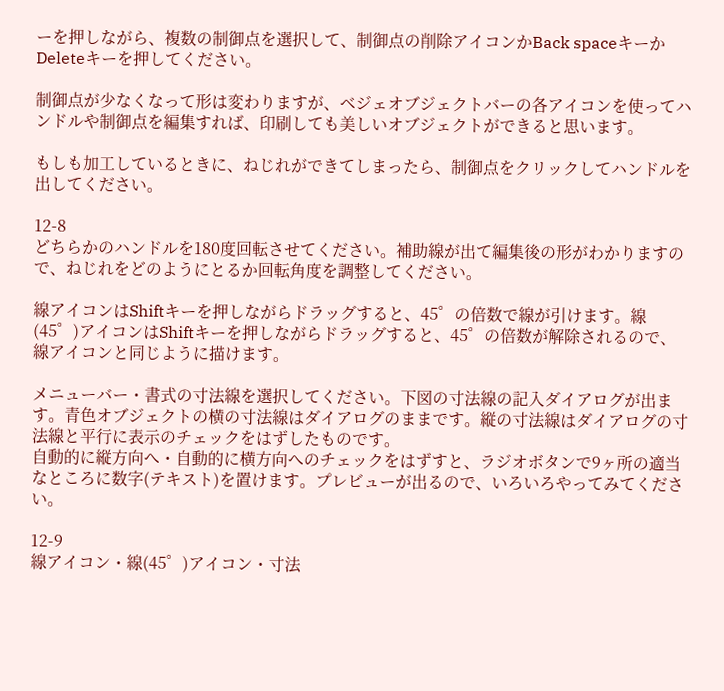ーを押しながら、複数の制御点を選択して、制御点の削除アイコンかBack spaceキーかDeleteキーを押してください。

制御点が少なくなって形は変わりますが、ベジェオブジェクトバーの各アイコンを使ってハンドルや制御点を編集すれば、印刷しても美しいオブジェクトができると思います。

もしも加工しているときに、ねじれができてしまったら、制御点をクリックしてハンドルを出してください。

12-8
どちらかのハンドルを180度回転させてください。補助線が出て編集後の形がわかりますので、ねじれをどのようにとるか回転角度を調整してください。

線アイコンはShiftキーを押しながらドラッグすると、45゜の倍数で線が引けます。線(45゜)アイコンはShiftキーを押しながらドラッグすると、45゜の倍数が解除されるので、線アイコンと同じように描けます。

メニューバー・書式の寸法線を選択してください。下図の寸法線の記入ダイアログが出ます。青色オブジェクトの横の寸法線はダイアログのままです。縦の寸法線はダイアログの寸法線と平行に表示のチェックをはずしたものです。
自動的に縦方向へ・自動的に横方向へのチェックをはずすと、ラジオボタンで9ヶ所の適当なところに数字(テキスト)を置けます。プレビューが出るので、いろいろやってみてください。

12-9
線アイコン・線(45゜)アイコン・寸法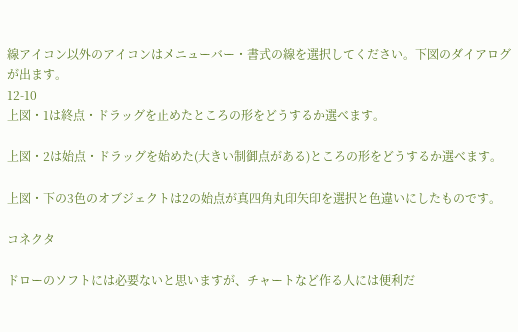線アイコン以外のアイコンはメニューバー・書式の線を選択してください。下図のダイアログが出ます。
12-10
上図・1は終点・ドラッグを止めたところの形をどうするか選べます。

上図・2は始点・ドラッグを始めた(大きい制御点がある)ところの形をどうするか選べます。

上図・下の3色のオブジェクトは2の始点が真四角丸印矢印を選択と色違いにしたものです。

コネクタ

ドローのソフトには必要ないと思いますが、チャートなど作る人には便利だ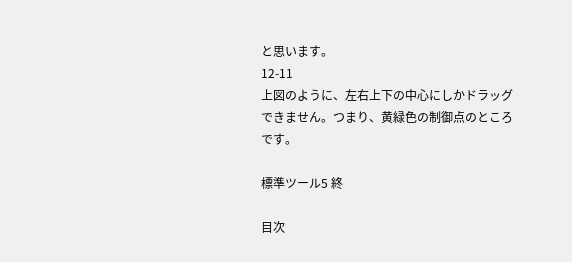と思います。
12-11
上図のように、左右上下の中心にしかドラッグできません。つまり、黄緑色の制御点のところです。

標準ツール5 終

目次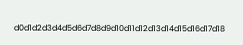d0d1d2d3d4d5d6d7d8d9d10d11d12d13d14d15d16d17d18